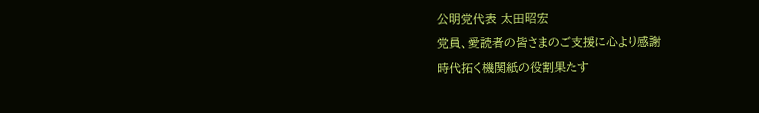公明党代表 太田昭宏
党員、愛読者の皆さまのご支援に心より感謝
時代拓く機関紙の役割果たす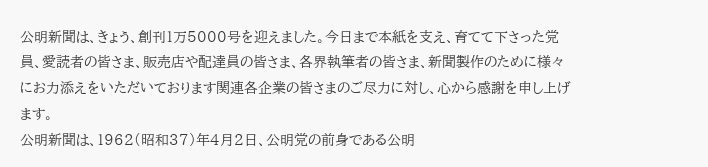公明新聞は、きょう、創刊1万5000号を迎えました。今日まで本紙を支え、育てて下さった党員、愛読者の皆さま、販売店や配達員の皆さま、各界執筆者の皆さま、新聞製作のために様々にお力添えをいただいております関連各企業の皆さまのご尽力に対し、心から感謝を申し上げます。
公明新聞は、1962(昭和37)年4月2日、公明党の前身である公明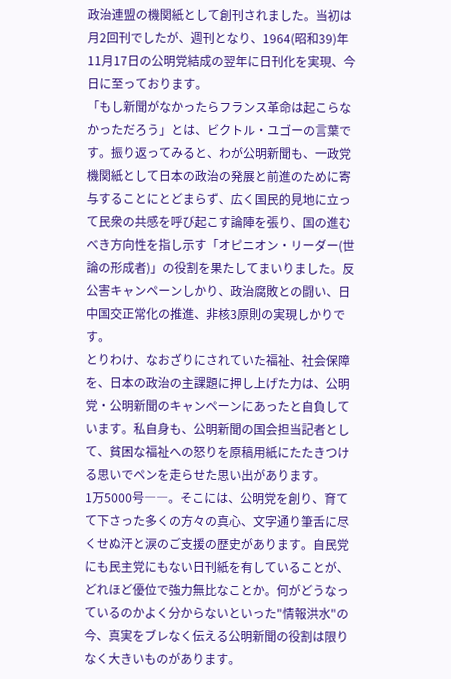政治連盟の機関紙として創刊されました。当初は月2回刊でしたが、週刊となり、1964(昭和39)年11月17日の公明党結成の翌年に日刊化を実現、今日に至っております。
「もし新聞がなかったらフランス革命は起こらなかっただろう」とは、ビクトル・ユゴーの言葉です。振り返ってみると、わが公明新聞も、一政党機関紙として日本の政治の発展と前進のために寄与することにとどまらず、広く国民的見地に立って民衆の共感を呼び起こす論陣を張り、国の進むべき方向性を指し示す「オピニオン・リーダー(世論の形成者)」の役割を果たしてまいりました。反公害キャンペーンしかり、政治腐敗との闘い、日中国交正常化の推進、非核3原則の実現しかりです。
とりわけ、なおざりにされていた福祉、社会保障を、日本の政治の主課題に押し上げた力は、公明党・公明新聞のキャンペーンにあったと自負しています。私自身も、公明新聞の国会担当記者として、貧困な福祉への怒りを原稿用紙にたたきつける思いでペンを走らせた思い出があります。
1万5000号――。そこには、公明党を創り、育てて下さった多くの方々の真心、文字通り筆舌に尽くせぬ汗と涙のご支援の歴史があります。自民党にも民主党にもない日刊紙を有していることが、どれほど優位で強力無比なことか。何がどうなっているのかよく分からないといった"情報洪水"の今、真実をブレなく伝える公明新聞の役割は限りなく大きいものがあります。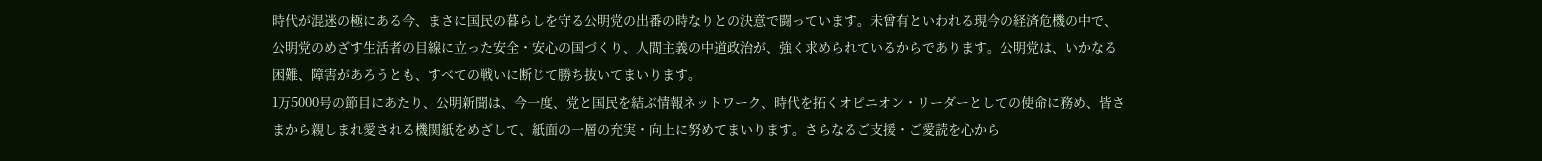時代が混迷の極にある今、まさに国民の暮らしを守る公明党の出番の時なりとの決意で闘っています。未曾有といわれる現今の経済危機の中で、公明党のめざす生活者の目線に立った安全・安心の国づくり、人間主義の中道政治が、強く求められているからであります。公明党は、いかなる困難、障害があろうとも、すべての戦いに断じて勝ち抜いてまいります。
1万5000号の節目にあたり、公明新聞は、今一度、党と国民を結ぶ情報ネットワーク、時代を拓くオピニオン・リーダーとしての使命に務め、皆さまから親しまれ愛される機関紙をめざして、紙面の一層の充実・向上に努めてまいります。さらなるご支援・ご愛読を心から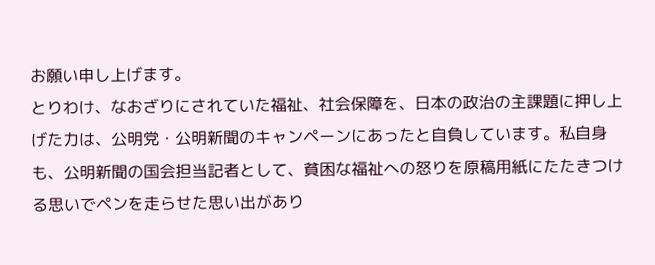お願い申し上げます。
とりわけ、なおざりにされていた福祉、社会保障を、日本の政治の主課題に押し上げた力は、公明党・公明新聞のキャンペーンにあったと自負しています。私自身も、公明新聞の国会担当記者として、貧困な福祉への怒りを原稿用紙にたたきつける思いでペンを走らせた思い出があり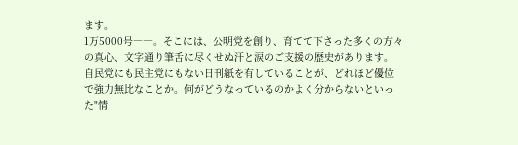ます。
1万5000号――。そこには、公明党を創り、育てて下さった多くの方々の真心、文字通り筆舌に尽くせぬ汗と涙のご支援の歴史があります。自民党にも民主党にもない日刊紙を有していることが、どれほど優位で強力無比なことか。何がどうなっているのかよく分からないといった"情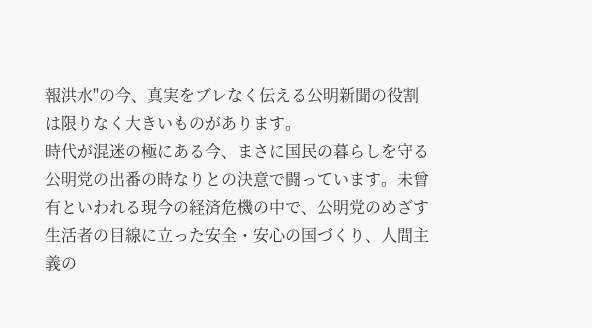報洪水"の今、真実をブレなく伝える公明新聞の役割は限りなく大きいものがあります。
時代が混迷の極にある今、まさに国民の暮らしを守る公明党の出番の時なりとの決意で闘っています。未曾有といわれる現今の経済危機の中で、公明党のめざす生活者の目線に立った安全・安心の国づくり、人間主義の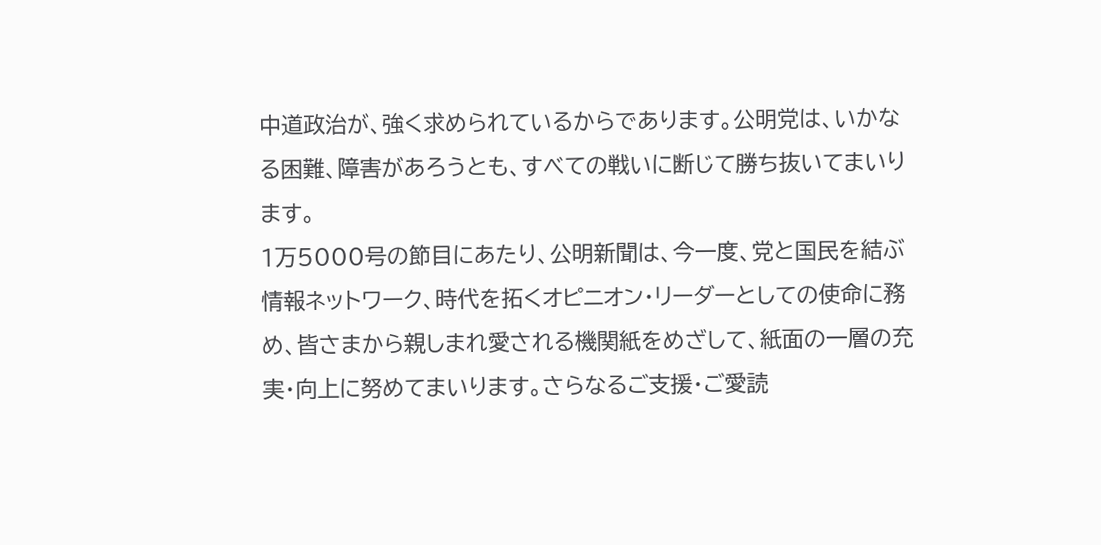中道政治が、強く求められているからであります。公明党は、いかなる困難、障害があろうとも、すべての戦いに断じて勝ち抜いてまいります。
1万5000号の節目にあたり、公明新聞は、今一度、党と国民を結ぶ情報ネットワーク、時代を拓くオピニオン・リーダーとしての使命に務め、皆さまから親しまれ愛される機関紙をめざして、紙面の一層の充実・向上に努めてまいります。さらなるご支援・ご愛読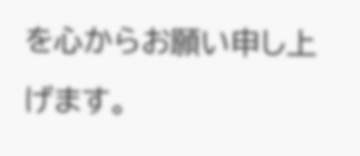を心からお願い申し上げます。